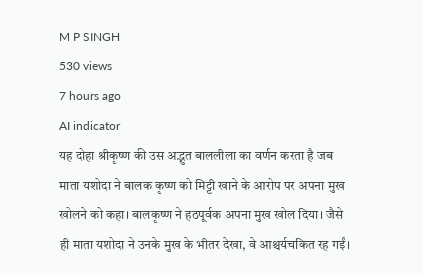M P SINGH
530 views
7 hours ago
AI indicator
यह दोहा श्रीकृष्ण की उस अद्भुत बाललीला का वर्णन करता है जब माता यशोदा ने बालक कृष्ण को मिट्टी खाने के आरोप पर अपना मुख खोलने को कहा। बालकृष्ण ने हठपूर्वक अपना मुख खोल दिया। जैसे ही माता यशोदा ने उनके मुख के भीतर देखा, वे आश्चर्यचकित रह गईं।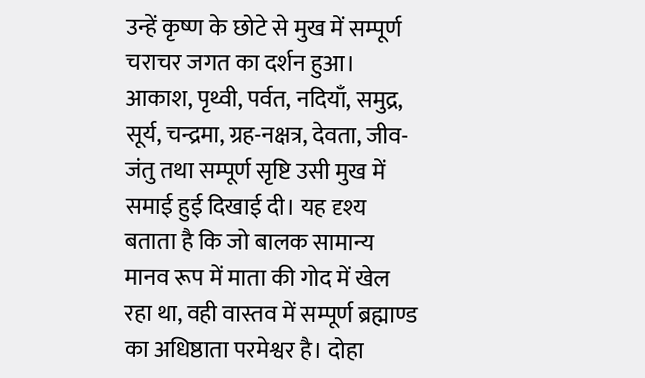उन्हें कृष्ण के छोटे से मुख में सम्पूर्ण चराचर जगत का दर्शन हुआ। आकाश, पृथ्वी, पर्वत, नदियाँ, समुद्र, सूर्य, चन्द्रमा, ग्रह-नक्षत्र, देवता, जीव-जंतु तथा सम्पूर्ण सृष्टि उसी मुख में समाई हुई दिखाई दी। यह दृश्य बताता है कि जो बालक सामान्य मानव रूप में माता की गोद में खेल रहा था, वही वास्तव में सम्पूर्ण ब्रह्माण्ड का अधिष्ठाता परमेश्वर है। दोहा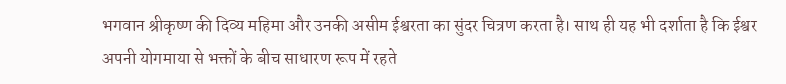भगवान श्रीकृष्ण की दिव्य महिमा और उनकी असीम ईश्वरता का सुंदर चित्रण करता है। साथ ही यह भी दर्शाता है कि ईश्वर अपनी योगमाया से भक्तों के बीच साधारण रूप में रहते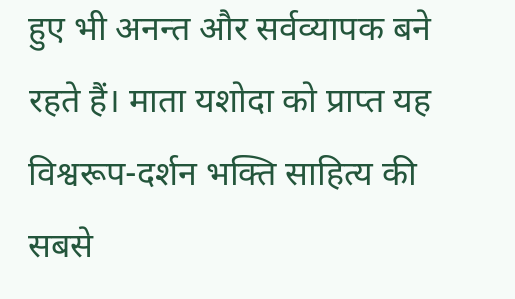हुए भी अनन्त और सर्वव्यापक बने रहते हैं। माता यशोदा को प्राप्त यह विश्वरूप-दर्शन भक्ति साहित्य की सबसे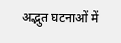अद्भुत घटनाओं में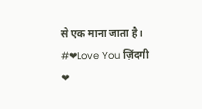से एक माना जाता है। #❤Love You ज़िंदगी ❤